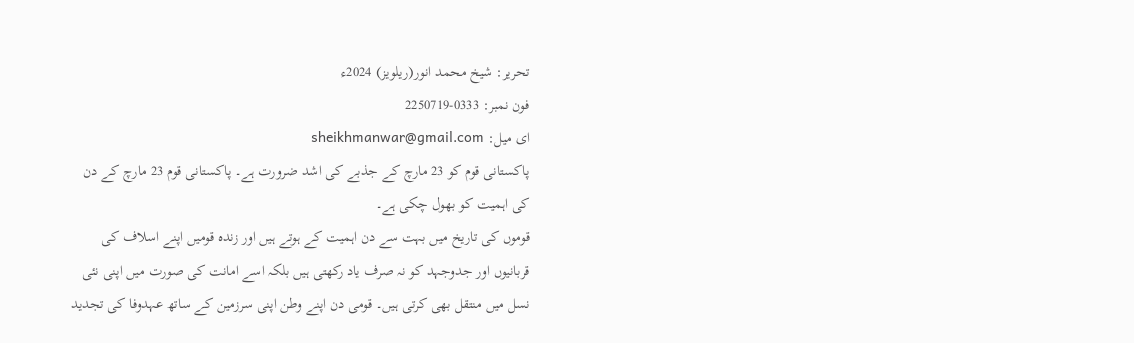تحریر: شیخ محمد انور(ریلویز) 2024ء
فون نمبر: 0333-2250719
ای میل: sheikhmanwar@gmail.com
پاکستانی قوم کو 23 مارچ کے جذبے کی اشد ضرورت ہے۔ پاکستانی قوم 23 مارچ کے دن کی اہمیت کو بھول چکی ہے۔
قوموں کی تاریخ میں بہت سے دن اہمیت کے ہوتے ہیں اور زندہ قومیں اپنے اسلاف کی قربانیوں اور جدوجہد کو نہ صرف یاد رکھتی ہیں بلکہ اسے امانت کی صورت میں اپنی نئی نسل میں منتقل بھی کرتی ہیں۔ قومی دن اپنے وطن اپنی سرزمین کے ساتھ عہدوفا کی تجدید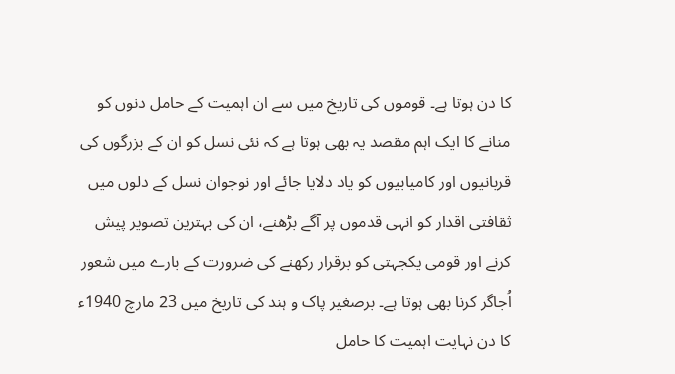کا دن ہوتا ہے۔ قوموں کی تاریخ میں سے ان اہمیت کے حامل دنوں کو منانے کا ایک اہم مقصد یہ بھی ہوتا ہے کہ نئی نسل کو ان کے بزرگوں کی قربانیوں اور کامیابیوں کو یاد دلایا جائے اور نوجوان نسل کے دلوں میں ثقافتی اقدار کو انہی قدموں پر آگے بڑھنے، ان کی بہترین تصویر پیش کرنے اور قومی یکجہتی کو برقرار رکھنے کی ضرورت کے بارے میں شعور اُجاگر کرنا بھی ہوتا ہے۔ برصغیر پاک و ہند کی تاریخ میں 23 مارچ 1940ء کا دن نہایت اہمیت کا حامل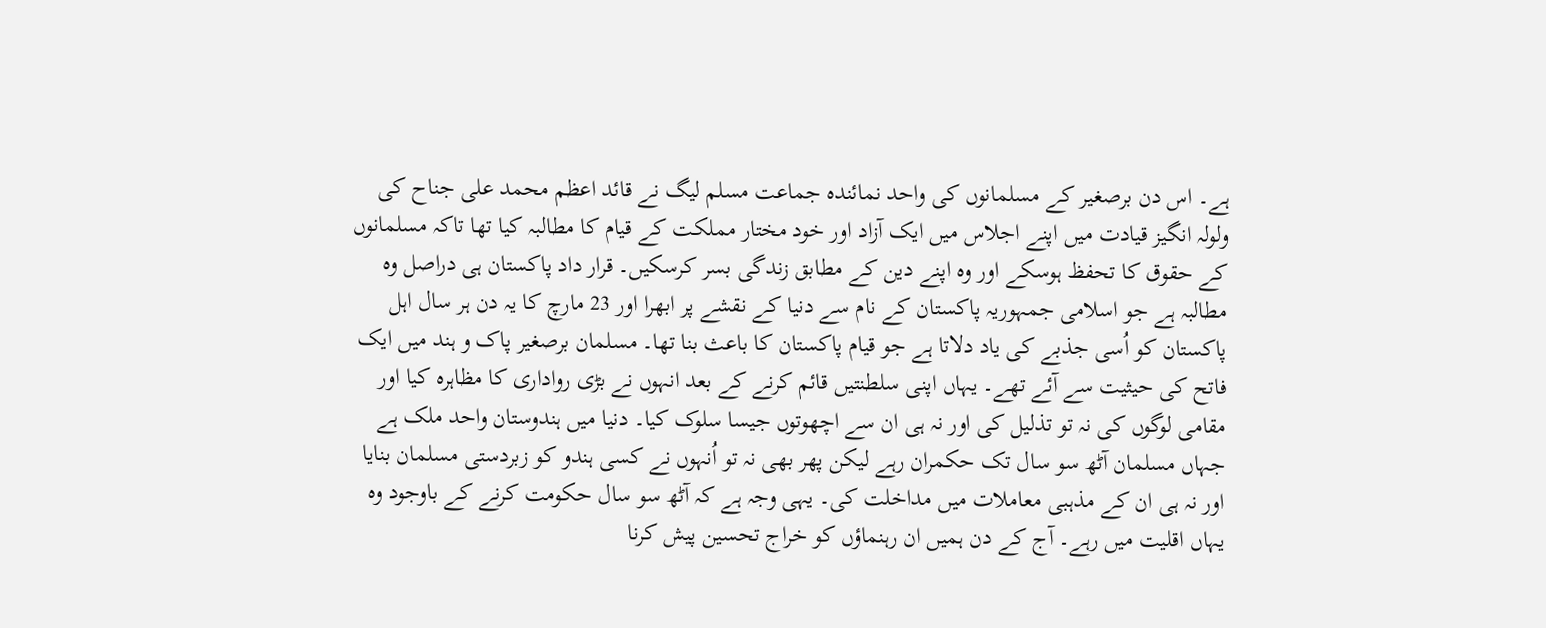ہے۔ اس دن برصغیر کے مسلمانوں کی واحد نمائندہ جماعت مسلم لیگ نے قائد اعظم محمد علی جناح کی ولولہ انگیز قیادت میں اپنے اجلاس میں ایک آزاد اور خود مختار مملکت کے قیام کا مطالبہ کیا تھا تاکہ مسلمانوں کے حقوق کا تحفظ ہوسکے اور وہ اپنے دین کے مطابق زندگی بسر کرسکیں۔ قرار داد پاکستان ہی دراصل وہ مطالبہ ہے جو اسلامی جمہوریہ پاکستان کے نام سے دنیا کے نقشے پر ابھرا اور 23 مارچ کا یہ دن ہر سال اہل پاکستان کو اُسی جذبے کی یاد دلاتا ہے جو قیام پاکستان کا باعث بنا تھا۔ مسلمان برصغیر پاک و ہند میں ایک فاتح کی حیثیت سے آئے تھے۔ یہاں اپنی سلطنتیں قائم کرنے کے بعد انہوں نے بڑی رواداری کا مظاہرہ کیا اور مقامی لوگوں کی نہ تو تذلیل کی اور نہ ہی ان سے اچھوتوں جیسا سلوک کیا۔ دنیا میں ہندوستان واحد ملک ہے جہاں مسلمان آٹھ سو سال تک حکمران رہے لیکن پھر بھی نہ تو اُنہوں نے کسی ہندو کو زبردستی مسلمان بنایا اور نہ ہی ان کے مذہبی معاملات میں مداخلت کی۔ یہی وجہ ہے کہ آٹھ سو سال حکومت کرنے کے باوجود وہ یہاں اقلیت میں رہے۔ آج کے دن ہمیں ان رہنماؤں کو خراج تحسین پیش کرنا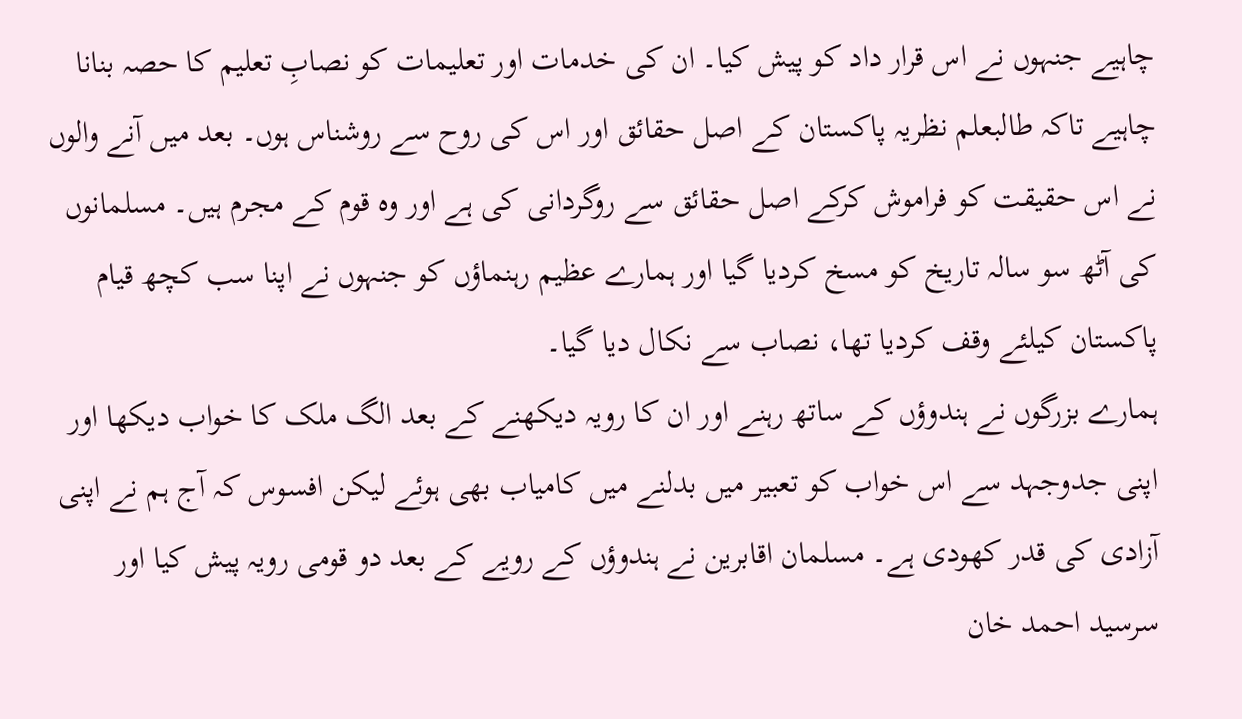چاہیے جنہوں نے اس قرار داد کو پیش کیا۔ ان کی خدمات اور تعلیمات کو نصابِ تعلیم کا حصہ بنانا چاہیے تاکہ طالبعلم نظریہ پاکستان کے اصل حقائق اور اس کی روح سے روشناس ہوں۔ بعد میں آنے والوں نے اس حقیقت کو فراموش کرکے اصل حقائق سے روگردانی کی ہے اور وہ قوم کے مجرم ہیں۔ مسلمانوں کی آٹھ سو سالہ تاریخ کو مسخ کردیا گیا اور ہمارے عظیم رہنماؤں کو جنہوں نے اپنا سب کچھ قیام پاکستان کیلئے وقف کردیا تھا، نصاب سے نکال دیا گیا۔
ہمارے بزرگوں نے ہندوؤں کے ساتھ رہنے اور ان کا رویہ دیکھنے کے بعد الگ ملک کا خواب دیکھا اور اپنی جدوجہد سے اس خواب کو تعبیر میں بدلنے میں کامیاب بھی ہوئے لیکن افسوس کہ آج ہم نے اپنی آزادی کی قدر کھودی ہے۔ مسلمان اقابرین نے ہندوؤں کے رویے کے بعد دو قومی رویہ پیش کیا اور سرسید احمد خان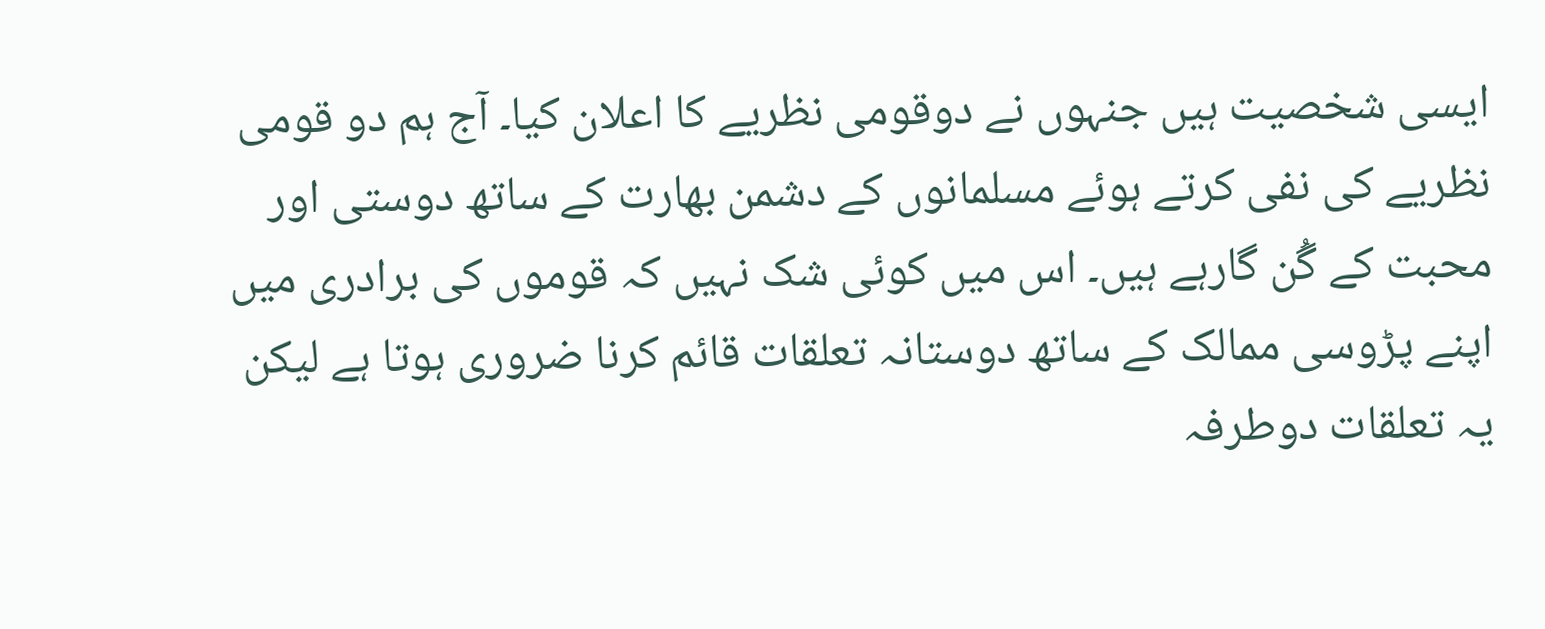ایسی شخصیت ہیں جنہوں نے دوقومی نظریے کا اعلان کیا۔ آج ہم دو قومی نظریے کی نفی کرتے ہوئے مسلمانوں کے دشمن بھارت کے ساتھ دوستی اور محبت کے گُن گارہے ہیں۔ اس میں کوئی شک نہیں کہ قوموں کی برادری میں اپنے پڑوسی ممالک کے ساتھ دوستانہ تعلقات قائم کرنا ضروری ہوتا ہے لیکن یہ تعلقات دوطرفہ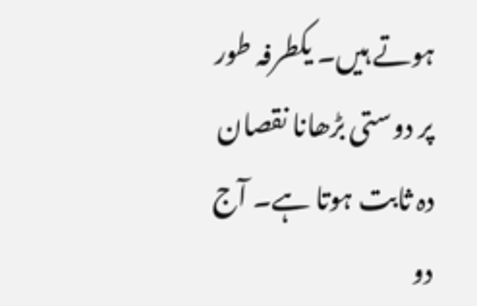ہوتے ہیں۔ یکطرفہ طور پر دوستی بڑھانا نقصان دہ ثابت ہوتا ہے۔ آج دو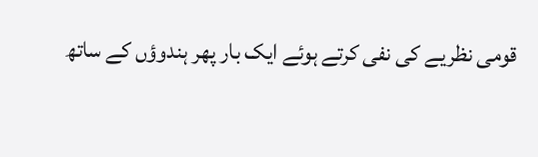قومی نظریے کی نفی کرتے ہوئے ایک بار پھر ہندوؤں کے ساتھ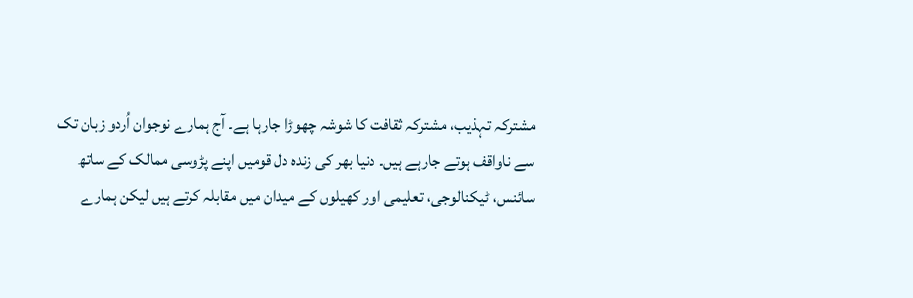مشترکہ تہذیب، مشترکہ ثقافت کا شوشہ چھوڑا جارہا ہے۔ آج ہمارے نوجوان اُردو زبان تک سے ناواقف ہوتے جارہے ہیں۔ دنیا بھر کی زندہ دل قومیں اپنے پڑوسی ممالک کے ساتھ سائنس، ٹیکنالوجی، تعلیمی اور کھیلوں کے میدان میں مقابلہ کرتے ہیں لیکن ہمارے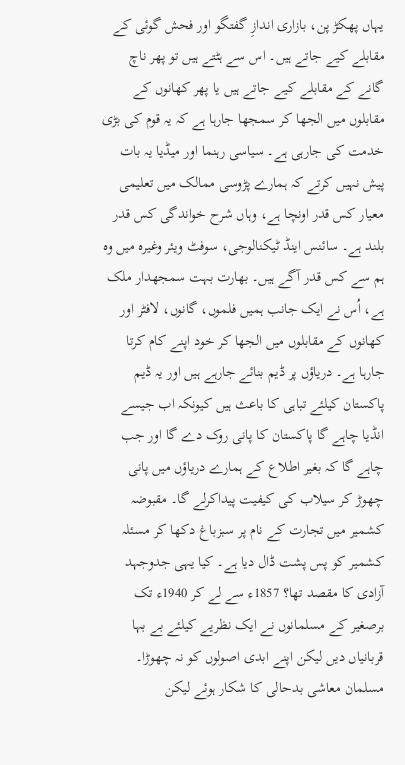یہاں پھکڑ پن، بازاری اندازِ گفتگو اور فحش گوئی کے مقابلے کیے جاتے ہیں۔ اس سے ہٹتے ہیں تو پھر ناچ گانے کے مقابلے کیے جاتے ہیں یا پھر کھانوں کے مقابلوں میں الجھا کر سمجھا جارہا ہے کہ یہ قوم کی بڑی خدمت کی جارہی ہے۔ سیاسی رہنما اور میڈیا یہ بات پیش نہیں کرتے کہ ہمارے پڑوسی ممالک میں تعلیمی معیار کس قدر اونچا ہے، وہاں شرح خواندگی کس قدر بلند ہے۔ سائنس اینڈ ٹیکنالوجی، سوفٹ ویئر وغیرہ میں وہ ہم سے کس قدر آگے ہیں۔ بھارت بہت سمجھدار ملک ہے، اُس نے ایک جانب ہمیں فلموں، گانوں، لافٹر اور کھانوں کے مقابلوں میں الجھا کر خود اپنے کام کرتا جارہا ہے۔ دریاؤں پر ڈیم بنائے جارہے ہیں اور یہ ڈیم پاکستان کیلئے تباہی کا باعث ہیں کیونکہ اب جیسے انڈیا چاہے گا پاکستان کا پانی روک دے گا اور جب چاہے گا کہ بغیر اطلاع کے ہمارے دریاؤں میں پانی چھوڑ کر سیلاب کی کیفیت پیداکرلے گا۔ مقبوضہ کشمیر میں تجارت کے نام پر سبزباغ دکھا کر مسئلہ کشمیر کو پس پشت ڈال دیا ہے۔ کیا یہی جدوجہد آزادی کا مقصد تھا؟ 1857ء سے لے کر 1940ء تک برصغیر کے مسلمانوں نے ایک نظریے کیلئے بے بہا قربانیاں دیں لیکن اپنے ابدی اصولوں کو نہ چھوڑا۔ مسلمان معاشی بدحالی کا شکار ہوئے لیکن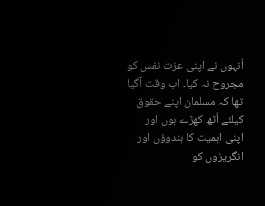اُنہوں نے اپنی عزت نفس کو مجروح نہ کیا۔ اب وقت آگیا تھا کہ مسلمان اپنے حقوق کیلئے اُٹھ کھڑے ہوں اور اپنی اہمیت کا ہندوؤں اور انگریزوں کو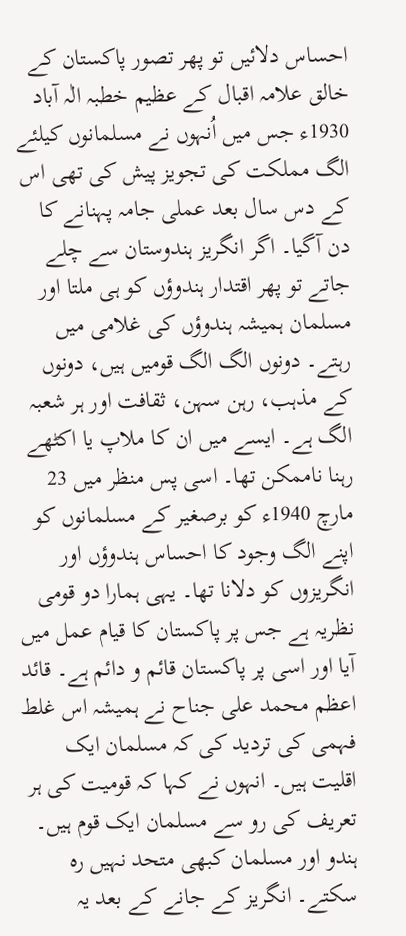احساس دلائیں تو پھر تصور پاکستان کے خالق علامہ اقبال کے عظیم خطبہ الٰہ آباد 1930ء جس میں اُنہوں نے مسلمانوں کیلئے الگ مملکت کی تجویز پیش کی تھی اس کے دس سال بعد عملی جامہ پہنانے کا دن آگیا۔ اگر انگریز ہندوستان سے چلے جاتے تو پھر اقتدار ہندوؤں کو ہی ملتا اور مسلمان ہمیشہ ہندوؤں کی غلامی میں رہتے۔ دونوں الگ الگ قومیں ہیں، دونوں کے مذہب، رہن سہن، ثقافت اور ہر شعبہ الگ ہے۔ ایسے میں ان کا ملاپ یا اکٹھے رہنا ناممکن تھا۔ اسی پس منظر میں 23 مارچ 1940ء کو برصغیر کے مسلمانوں کو اپنے الگ وجود کا احساس ہندوؤں اور انگریزوں کو دلانا تھا۔ یہی ہمارا دو قومی نظریہ ہے جس پر پاکستان کا قیام عمل میں آیا اور اسی پر پاکستان قائم و دائم ہے۔ قائد اعظم محمد علی جناح نے ہمیشہ اس غلط فہمی کی تردید کی کہ مسلمان ایک اقلیت ہیں۔ انہوں نے کہا کہ قومیت کی ہر تعریف کی رو سے مسلمان ایک قوم ہیں۔ ہندو اور مسلمان کبھی متحد نہیں رہ سکتے۔ انگریز کے جانے کے بعد یہ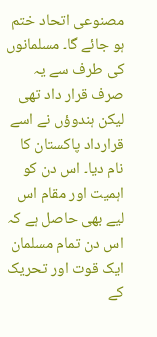مصنوعی اتحاد ختم ہو جائے گا۔ مسلمانوں کی طرف سے یہ صرف قرار داد تھی لیکن ہندوؤں نے اسے قرارداد پاکستان کا نام دیا۔ اس دن کو اہمیت اور مقام اس لیے بھی حاصل ہے کہ اس دن تمام مسلمان ایک قوت اور تحریک کے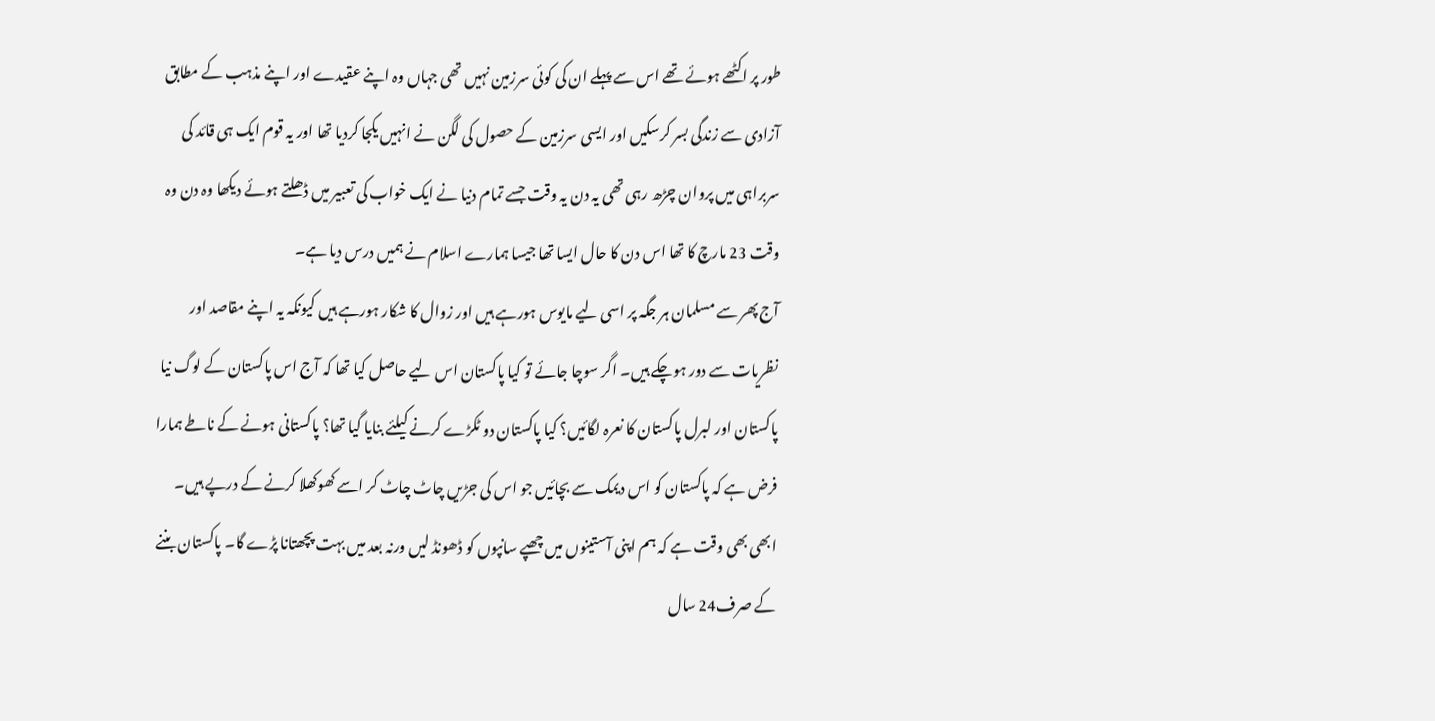طور پر اکٹھے ہوئے تھے اس سے پہلے ان کی کوئی سرزمین نہیں تھی جہاں وہ اپنے عقیدے اور اپنے مذہب کے مطابق آزادی سے زندگی بسر کرسکیں اور ایسی سرزمین کے حصول کی لگن نے انہیں یکجا کردیا تھا اور یہ قوم ایک ہی قائد کی سربراہی میں پروان چڑھ رہی تھی یہ دن یہ وقت جسے تمام دنیا نے ایک خواب کی تعبیر میں ڈھلتے ہوئے دیکھا وہ دن وہ وقت 23 مارچ کا تھا اس دن کا حال ایسا تھا جیسا ہمارے اسلام نے ہمیں درس دیا ہے۔
آج پھر سے مسلمان ہر جگہ پر اسی لیے مایوس ہورہے ہیں اور زوال کا شکار ہورہے ہیں کیونکہ یہ اپنے مقاصد اور نظریات سے دور ہوچکے ہیں۔ اگر سوچا جائے تو کیا پاکستان اس لیے حاصل کیا تھا کہ آج اس پاکستان کے لوگ نیا پاکستان اور لبرل پاکستان کا نعرہ لگائیں؟ کیا پاکستان دو ٹکڑے کرنے کیلئے بنایا گیا تھا؟ پاکستانی ہونے کے ناطے ہمارا فرض ہے کہ پاکستان کو اس دیمک سے بچائیں جو اس کی جڑیں چاٹ چاٹ کر اسے کھوکھلا کرنے کے درپے ہیں۔ ابھی بھی وقت ہے کہ ہم اپنی آستینوں میں چھپے سانپوں کو ڈھونڈ لیں ورنہ بعد میں بہت پچھتانا پڑے گا۔ پاکستان بننے کے صرف24 سال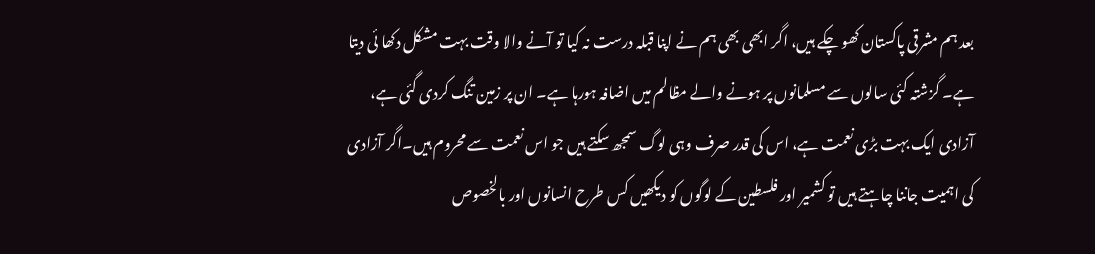بعد ہم مشرقی پاکستان کھو چکے ہیں، اگر ابھی بھی ہم نے اپنا قبلہ درست نہ کیا تو آنے والا وقت بہت مشکل دکھا ئی دیتا ہے۔ گزشتہ کئی سالوں سے مسلمانوں پر ہونے والے مظالم میں اضافہ ہورہا ہے۔ ان پر زمین تنگ کردی گئی ہے، آزادی ایک بہت بڑی نعمت ہے، اس کی قدر صرف وہی لوگ سمجھ سکتے ہیں جو اس نعمت سے محروم ہیں۔اگر آزادی کی اہمیت جاننا چاہتے ہیں تو کشمیر اور فلسطین کے لوگوں کو دیکھیں کس طرح انسانوں اور بالخصوص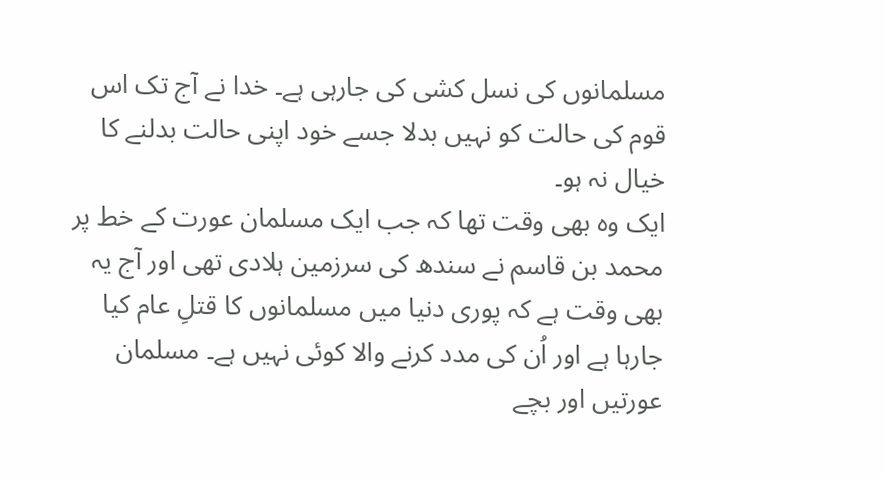مسلمانوں کی نسل کشی کی جارہی ہے۔ خدا نے آج تک اس قوم کی حالت کو نہیں بدلا جسے خود اپنی حالت بدلنے کا خیال نہ ہو۔
ایک وہ بھی وقت تھا کہ جب ایک مسلمان عورت کے خط پر محمد بن قاسم نے سندھ کی سرزمین ہلادی تھی اور آج یہ بھی وقت ہے کہ پوری دنیا میں مسلمانوں کا قتلِ عام کیا جارہا ہے اور اُن کی مدد کرنے والا کوئی نہیں ہے۔ مسلمان عورتیں اور بچے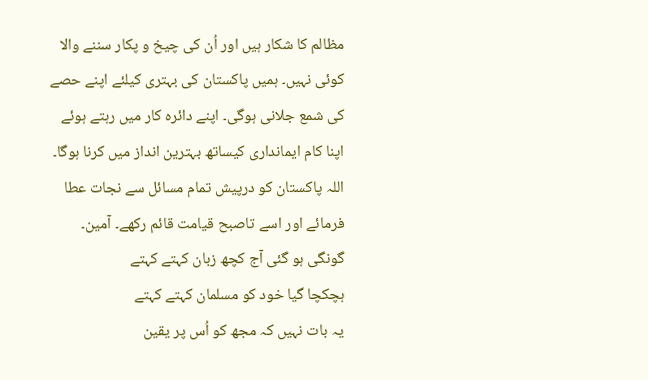مظالم کا شکار ہیں اور اُن کی چیخ و پکار سننے والا کوئی نہیں۔ ہمیں پاکستان کی بہتری کیلئے اپنے حصے کی شمع جلانی ہوگی۔ اپنے دائرہ کار میں رہتے ہوئے اپنا کام ایمانداری کیساتھ بہترین انداز میں کرنا ہوگا۔ اللہ پاکستان کو درپیش تمام مسائل سے نجات عطا فرمائے اور اسے تاصبح قیامت قائم رکھے۔ آمین۔
گونگی ہو گئی آج کچھ زبان کہتے کہتے
ہچکچا گیا خود کو مسلمان کہتے کہتے
یہ بات نہیں کہ مجھ کو اُس پر یقین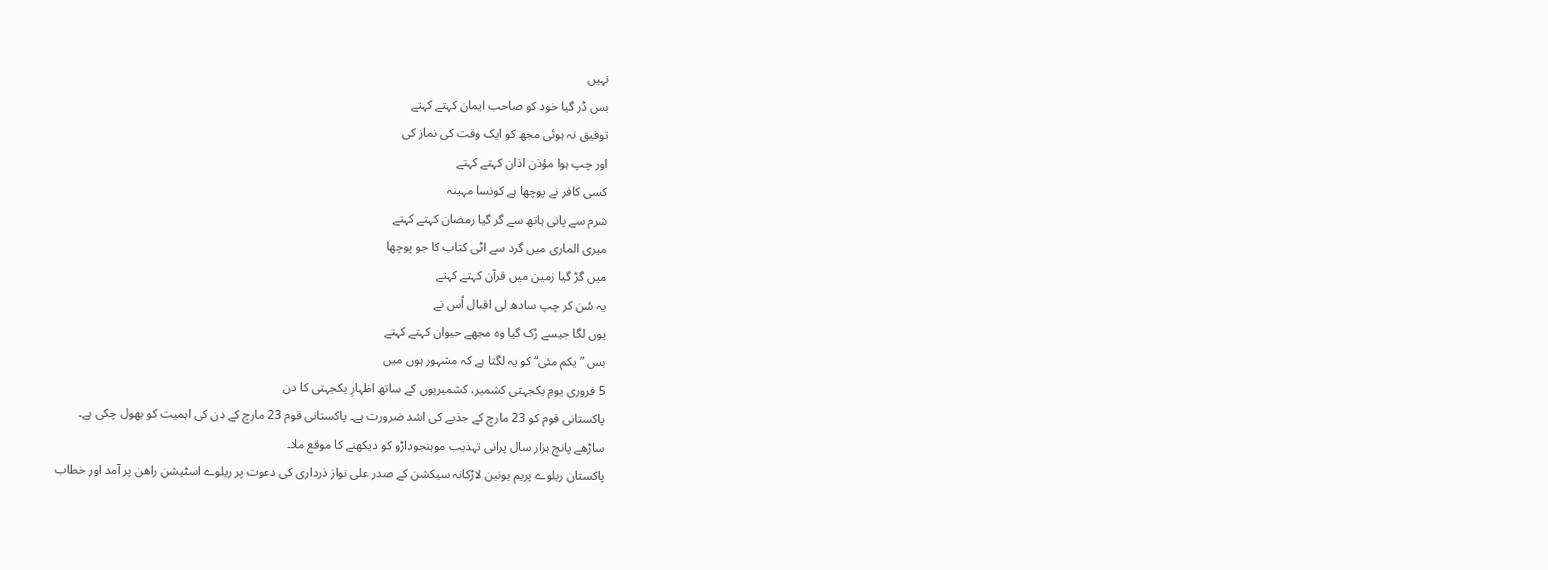نہیں
بس ڈر گیا خود کو صاحب ایمان کہتے کہتے
توفیق نہ ہوئی مجھ کو ایک وقت کی نماز کی
اور چپ ہوا مؤذن اذان کہتے کہتے
کسی کافر نے پوچھا ہے کونسا مہینہ
شرم سے پانی ہاتھ سے گر گیا رمضان کہتے کہتے
میری الماری میں گرد سے اٹی کتاب کا جو پوچھا
میں گڑ گیا زمین میں قرآن کہتے کہتے
یہ سُن کر چپ سادھ لی اقبال اُس نے
یوں لگا جیسے رُک گیا وہ مجھے حیوان کہتے کہتے
بس ”یکم مئی“ کو یہ لگتا ہے کہ مشہور ہوں میں
5 فروری یومِ یکجہتی کشمیر، کشمیریوں کے ساتھ اظہارِ یکجہتی کا دن
پاکستانی قوم کو 23 مارچ کے جذبے کی اشد ضرورت ہے۔ پاکستانی قوم 23 مارچ کے دن کی اہمیت کو بھول چکی ہے۔
ساڑھے پانچ ہزار سال پرانی تہذیب موہنجوداڑو کو دیکھنے کا موقع ملا۔
پاکستان ریلوے پریم یونین لاڑکانہ سیکشن کے صدر علی نواز ذرداری کی دعوت پر ریلوے اسٹیشن راھن پر آمد اور خطاب